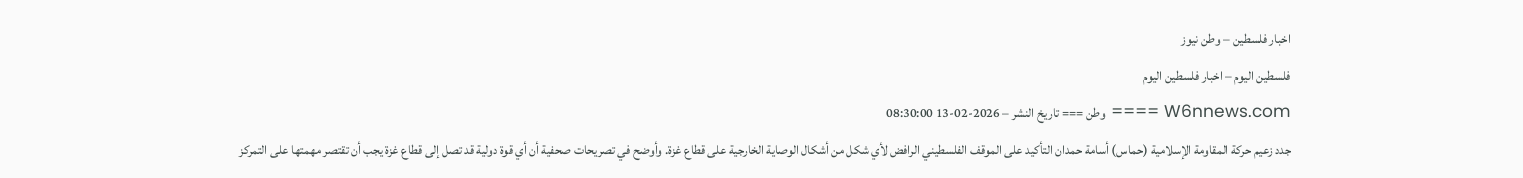اخبار فلسطين – وطن نيوز
فلسطين اليوم – اخبار فلسطين اليوم
W6nnews.com ==== وطن === تاريخ النشر – 2026-02-13 08:30:00
جدد زعيم حركة المقاومة الإسلامية (حماس) أسامة حمدان التأكيد على الموقف الفلسطيني الرافض لأي شكل من أشكال الوصاية الخارجية على قطاع غزة. وأوضح في تصريحات صحفية أن أي قوة دولية قد تصل إلى قطاع غزة يجب أن تقتصر مهمتها على التمركز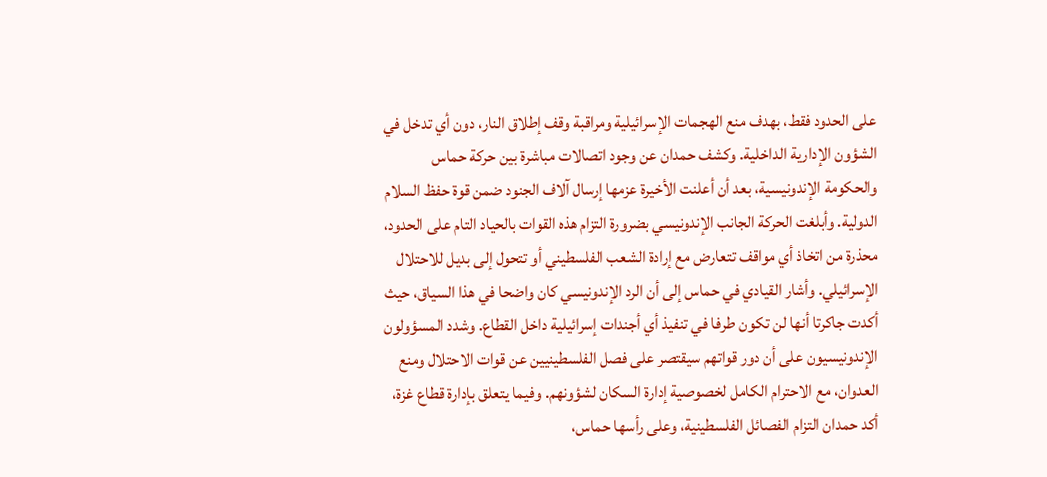على الحدود فقط، بهدف منع الهجمات الإسرائيلية ومراقبة وقف إطلاق النار، دون أي تدخل في الشؤون الإدارية الداخلية. وكشف حمدان عن وجود اتصالات مباشرة بين حركة حماس والحكومة الإندونيسية، بعد أن أعلنت الأخيرة عزمها إرسال آلاف الجنود ضمن قوة حفظ السلام الدولية. وأبلغت الحركة الجانب الإندونيسي بضرورة التزام هذه القوات بالحياد التام على الحدود، محذرة من اتخاذ أي مواقف تتعارض مع إرادة الشعب الفلسطيني أو تتحول إلى بديل للاحتلال الإسرائيلي. وأشار القيادي في حماس إلى أن الرد الإندونيسي كان واضحا في هذا السياق، حيث أكدت جاكرتا أنها لن تكون طرفا في تنفيذ أي أجندات إسرائيلية داخل القطاع. وشدد المسؤولون الإندونيسيون على أن دور قواتهم سيقتصر على فصل الفلسطينيين عن قوات الاحتلال ومنع العدوان، مع الاحترام الكامل لخصوصية إدارة السكان لشؤونهم. وفيما يتعلق بإدارة قطاع غزة، أكد حمدان التزام الفصائل الفلسطينية، وعلى رأسها حماس،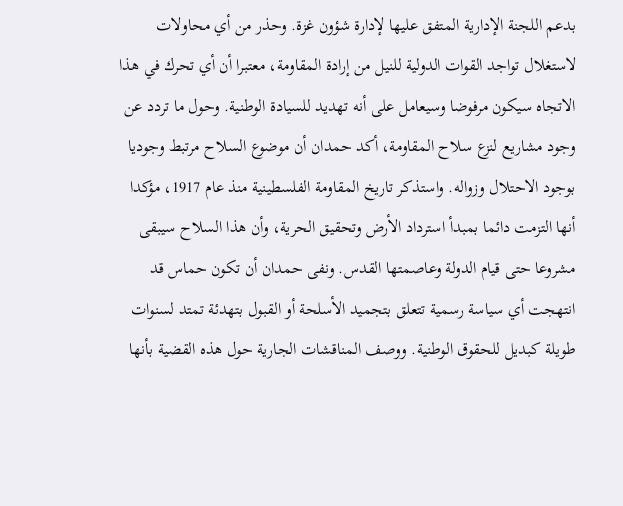بدعم اللجنة الإدارية المتفق عليها لإدارة شؤون غزة. وحذر من أي محاولات لاستغلال تواجد القوات الدولية للنيل من إرادة المقاومة، معتبرا أن أي تحرك في هذا الاتجاه سيكون مرفوضا وسيعامل على أنه تهديد للسيادة الوطنية. وحول ما تردد عن وجود مشاريع لنزع سلاح المقاومة، أكد حمدان أن موضوع السلاح مرتبط وجوديا بوجود الاحتلال وزواله. واستذكر تاريخ المقاومة الفلسطينية منذ عام 1917، مؤكدا أنها التزمت دائما بمبدأ استرداد الأرض وتحقيق الحرية، وأن هذا السلاح سيبقى مشروعا حتى قيام الدولة وعاصمتها القدس. ونفى حمدان أن تكون حماس قد انتهجت أي سياسة رسمية تتعلق بتجميد الأسلحة أو القبول بتهدئة تمتد لسنوات طويلة كبديل للحقوق الوطنية. ووصف المناقشات الجارية حول هذه القضية بأنها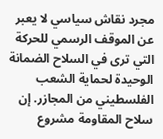مجرد نقاش سياسي لا يعبر عن الموقف الرسمي للحركة التي ترى في السلاح الضمانة الوحيدة لحماية الشعب الفلسطيني من المجازر. إن سلاح المقاومة مشروع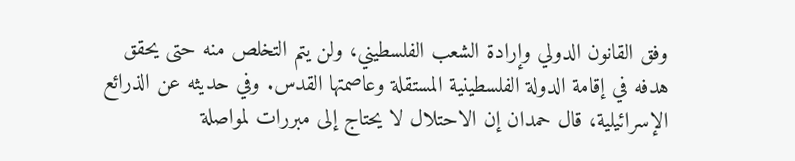وفق القانون الدولي وإرادة الشعب الفلسطيني، ولن يتم التخلص منه حتى يحقق هدفه في إقامة الدولة الفلسطينية المستقلة وعاصمتها القدس. وفي حديثه عن الذرائع الإسرائيلية، قال حمدان إن الاحتلال لا يحتاج إلى مبررات لمواصلة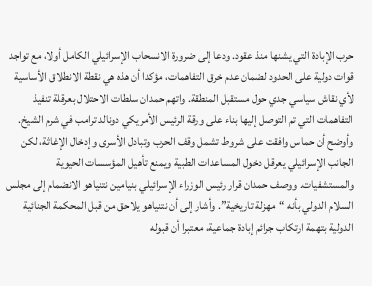حرب الإبادة التي يشنها منذ عقود. ودعا إلى ضرورة الانسحاب الإسرائيلي الكامل أولا، مع تواجد قوات دولية على الحدود لضمان عدم خرق التفاهمات، مؤكدا أن هذه هي نقطة الانطلاق الأساسية لأي نقاش سياسي جدي حول مستقبل المنطقة. واتهم حمدان سلطات الاحتلال بعرقلة تنفيذ التفاهمات التي تم التوصل إليها بناء على ورقة الرئيس الأمريكي دونالد ترامب في شرم الشيخ. وأوضح أن حماس وافقت على شروط تشمل وقف الحرب وتبادل الأسرى وإدخال الإغاثة، لكن الجانب الإسرائيلي يعرقل دخول المساعدات الطبية ويمنع تأهيل المؤسسات الحيوية والمستشفيات. ووصف حمدان قرار رئيس الوزراء الإسرائيلي بنيامين نتنياهو الانضمام إلى مجلس السلام الدولي بأنه “مهزلة تاريخية”. وأشار إلى أن نتنياهو يلاحق من قبل المحكمة الجنائية الدولية بتهمة ارتكاب جرائم إبادة جماعية، معتبرا أن قبوله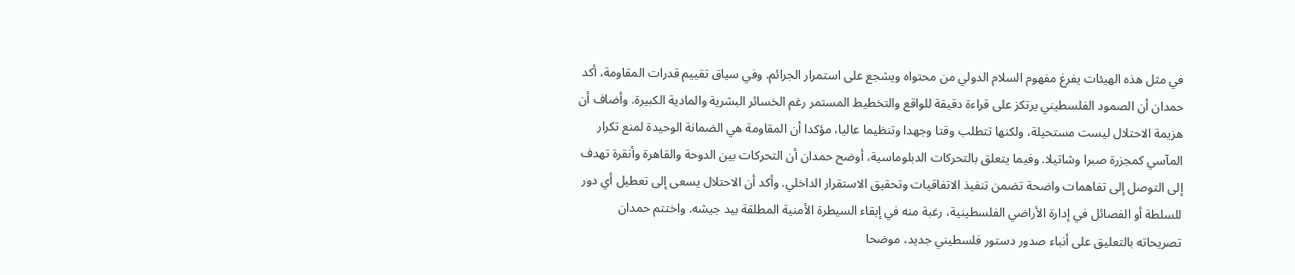في مثل هذه الهيئات يفرغ مفهوم السلام الدولي من محتواه ويشجع على استمرار الجرائم. وفي سياق تقييم قدرات المقاومة، أكد حمدان أن الصمود الفلسطيني يرتكز على قراءة دقيقة للواقع والتخطيط المستمر رغم الخسائر البشرية والمادية الكبيرة. وأضاف أن هزيمة الاحتلال ليست مستحيلة، ولكنها تتطلب وقتا وجهدا وتنظيما عاليا، مؤكدا أن المقاومة هي الضمانة الوحيدة لمنع تكرار المآسي كمجزرة صبرا وشاتيلا. وفيما يتعلق بالتحركات الدبلوماسية، أوضح حمدان أن التحركات بين الدوحة والقاهرة وأنقرة تهدف إلى التوصل إلى تفاهمات واضحة تضمن تنفيذ الاتفاقيات وتحقيق الاستقرار الداخلي. وأكد أن الاحتلال يسعى إلى تعطيل أي دور للسلطة أو الفصائل في إدارة الأراضي الفلسطينية، رغبة منه في إبقاء السيطرة الأمنية المطلقة بيد جيشه. واختتم حمدان تصريحاته بالتعليق على أنباء صدور دستور فلسطيني جديد، موضحا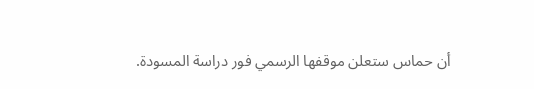أن حماس ستعلن موقفها الرسمي فور دراسة المسودة.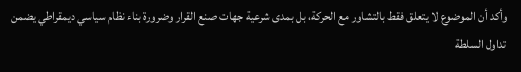وأكد أن الموضوع لا يتعلق فقط بالتشاور مع الحركة، بل بمدى شرعية جهات صنع القرار وضرورة بناء نظام سياسي ديمقراطي يضمن تداول السلطة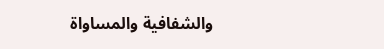والشفافية والمساواة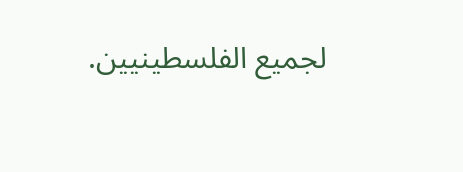لجميع الفلسطينيين.